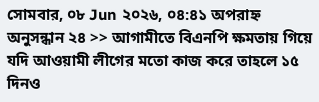সোমবার, ০৮ Jun ২০২৬, ০৪:৪১ অপরাহ্ন
অনুসন্ধান ২৪ >> আগামীতে বিএনপি ক্ষমতায় গিয়ে যদি আওয়ামী লীগের মতো কাজ করে তাহলে ১৫ দিনও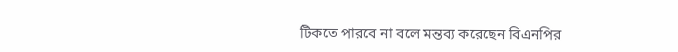টিকতে পারবে না বলে মন্তব্য করেছেন বিএনপির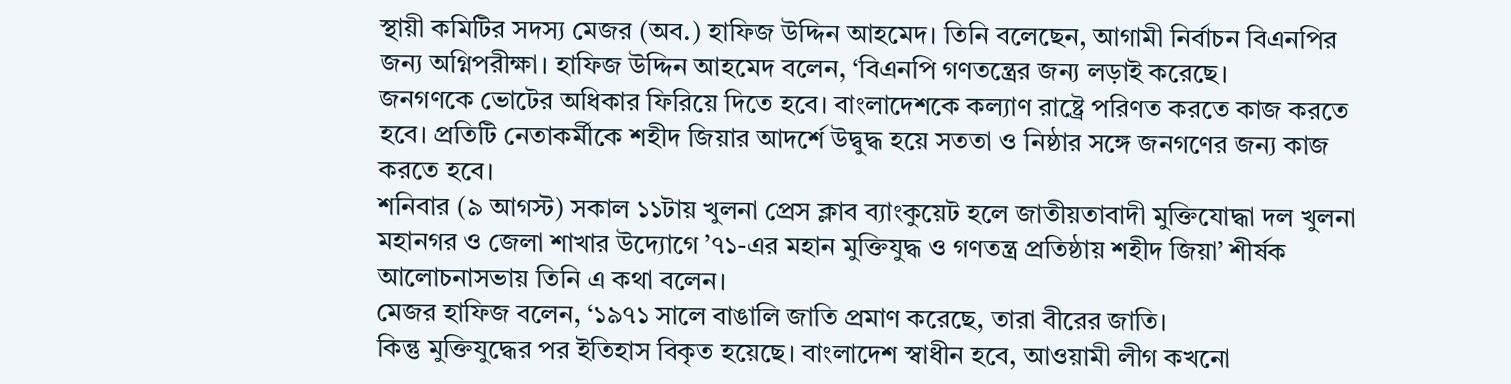স্থায়ী কমিটির সদস্য মেজর (অব.) হাফিজ উদ্দিন আহমেদ। তিনি বলেছেন, আগামী নির্বাচন বিএনপির জন্য অগ্নিপরীক্ষা। হাফিজ উদ্দিন আহমেদ বলেন, ‘বিএনপি গণতন্ত্রের জন্য লড়াই করেছে।
জনগণকে ভোটের অধিকার ফিরিয়ে দিতে হবে। বাংলাদেশকে কল্যাণ রাষ্ট্রে পরিণত করতে কাজ করতে হবে। প্রতিটি নেতাকর্মীকে শহীদ জিয়ার আদর্শে উদ্বুদ্ধ হয়ে সততা ও নিষ্ঠার সঙ্গে জনগণের জন্য কাজ করতে হবে।
শনিবার (৯ আগস্ট) সকাল ১১টায় খুলনা প্রেস ক্লাব ব্যাংকুয়েট হলে জাতীয়তাবাদী মুক্তিযোদ্ধা দল খুলনা মহানগর ও জেলা শাখার উদ্যোগে ’৭১-এর মহান মুক্তিযুদ্ধ ও গণতন্ত্র প্রতিষ্ঠায় শহীদ জিয়া’ শীর্ষক আলোচনাসভায় তিনি এ কথা বলেন।
মেজর হাফিজ বলেন, ‘১৯৭১ সালে বাঙালি জাতি প্রমাণ করেছে, তারা বীরের জাতি।
কিন্তু মুক্তিযুদ্ধের পর ইতিহাস বিকৃত হয়েছে। বাংলাদেশ স্বাধীন হবে, আওয়ামী লীগ কখনো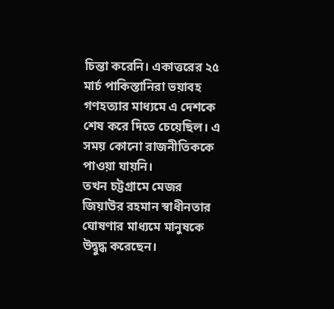চিন্তা করেনি। একাত্তরের ২৫ মার্চ পাকিস্তানিরা ভয়াবহ গণহত্যার মাধ্যমে এ দেশকে শেষ করে দিতে চেয়েছিল। এ সময় কোনো রাজনীতিককে পাওয়া যায়নি।
তখন চট্টগ্রামে মেজর জিয়াউর রহমান স্বাধীনতার ঘোষণার মাধ্যমে মানুষকে উদ্বুদ্ধ করেছেন।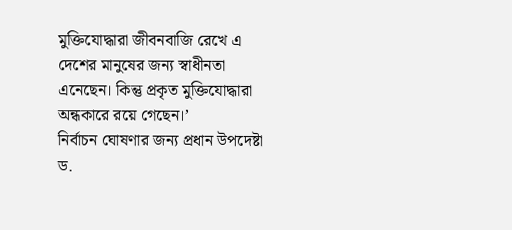মুক্তিযোদ্ধারা জীবনবাজি রেখে এ দেশের মানুষের জন্য স্বাধীনতা এনেছেন। কিন্তু প্রকৃত মুক্তিযোদ্ধারা অন্ধকারে রয়ে গেছেন।’
নির্বাচন ঘোষণার জন্য প্রধান উপদেষ্টা ড.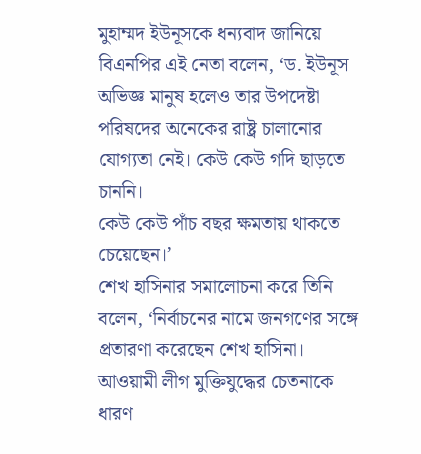মুহাম্মদ ইউনূসকে ধন্যবাদ জানিয়ে বিএনপির এই নেতা বলেন, ‘ড. ইউনূস অভিজ্ঞ মানুষ হলেও তার উপদেষ্টা পরিষদের অনেকের রাষ্ট্র চালানোর যোগ্যতা নেই। কেউ কেউ গদি ছাড়তে চাননি।
কেউ কেউ পাঁচ বছর ক্ষমতায় থাকতে চেয়েছেন।’
শেখ হাসিনার সমালোচনা করে তিনি বলেন, ‘নির্বাচনের নামে জনগণের সঙ্গে প্রতারণা করেছেন শেখ হাসিনা। আওয়ামী লীগ মুক্তিযুদ্ধের চেতনাকে ধারণ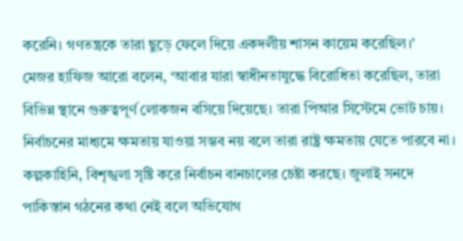করেনি। গণতন্ত্রকে তারা ছুড়ে ফেলে দিয়ে একদলীয় শাসন কায়েম করেছিল।’
মেজর হাফিজ আরো বলেন, ‘আবার যারা স্বাধীনতাযুদ্ধে বিরোধিতা করেছিল, তারা বিভিন্ন স্থানে গুরুত্বপূর্ণ লোকজন বসিয়ে দিয়েছে। তারা পিআর সিস্টেমে ভোট চায়। নির্বাচনের মাধ্যমে ক্ষমতায় যাওয়া সম্ভব নয় বলে তারা রাষ্ট্র ক্ষমতায় যেতে পারবে না। কল্পকাহিনি, বিশৃঙ্খলা সৃষ্টি করে নির্বাচন বানচালের চেষ্টা করছে। জুলাই সনদে পাকিস্তান গঠনের কথা নেই বলে অভিযোগ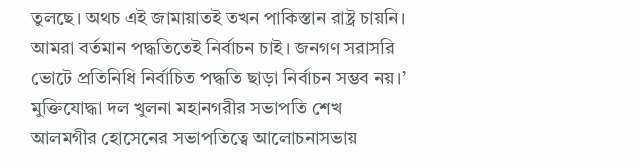তুলছে। অথচ এই জামায়াতই তখন পাকিস্তান রাষ্ট্র চায়নি। আমরা বর্তমান পদ্ধতিতেই নির্বাচন চাই। জনগণ সরাসরি ভোটে প্রতিনিধি নির্বাচিত পদ্ধতি ছাড়া নির্বাচন সম্ভব নয়।’
মুক্তিযোদ্ধা দল খুলনা মহানগরীর সভাপতি শেখ আলমগীর হোসেনের সভাপতিত্বে আলোচনাসভায়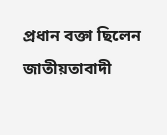প্রধান বক্তা ছিলেন জাতীয়তাবাদী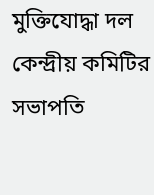মুক্তিযোদ্ধা দল কেন্দ্রীয় কমিটির সভাপতি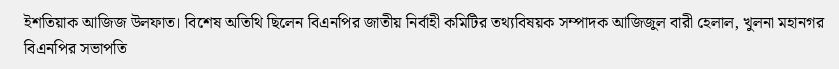ইশতিয়াক আজিজ উলফাত। বিশেষ অতিথি ছিলেন বিএনপির জাতীয় নির্বাহী কমিটির তথ্যবিষয়ক সম্পাদক আজিজুল বারী হেলাল, খুলনা মহানগর বিএনপির সভাপতি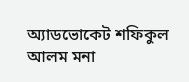অ্যাডভোকেট শফিকুল আলম মনা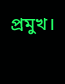প্রমুখ।